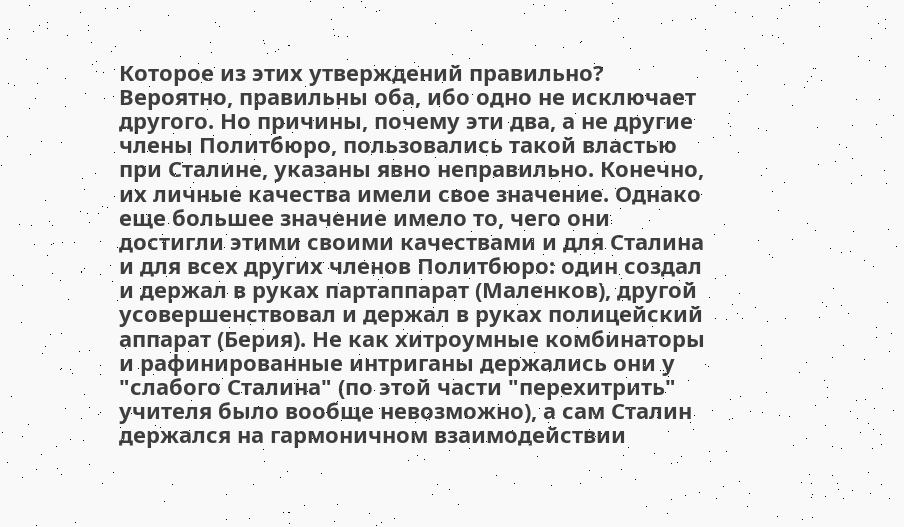Которое из этих утверждений правильно? Вероятно, правильны оба, ибо одно не исключает другого. Но причины, почему эти два, а не другие члены Политбюро, пользовались такой властью при Сталине, указаны явно неправильно. Конечно, их личные качества имели свое значение. Однако еще большее значение имело то, чего они достигли этими своими качествами и для Сталина и для всех других членов Политбюро: один создал и держал в руках партаппарат (Маленков), другой усовершенствовал и держал в руках полицейский аппарат (Берия). Не как хитроумные комбинаторы и рафинированные интриганы держались они у "слабого Сталина" (по этой части "перехитрить" учителя было вообще невозможно), а сам Сталин держался на гармоничном взаимодействии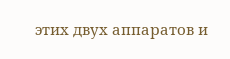этих двух аппаратов и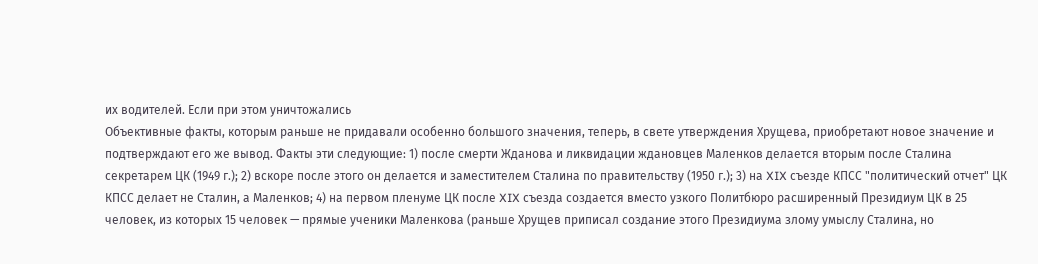их водителей. Если при этом уничтожались
Объективные факты, которым раньше не придавали особенно большого значения, теперь, в свете утверждения Хрущева, приобретают новое значение и подтверждают его же вывод. Факты эти следующие: 1) после смерти Жданова и ликвидации ждановцев Маленков делается вторым после Сталина секретарем ЦК (1949 г.); 2) вскоре после этого он делается и заместителем Сталина по правительству (1950 г.); 3) на XIX съезде КПСС "политический отчет" ЦК КПСС делает не Сталин, а Маленков; 4) на первом пленуме ЦК после XIX съезда создается вместо узкого Политбюро расширенный Президиум ЦК в 25 человек, из которых 15 человек — прямые ученики Маленкова (раньше Хрущев приписал создание этого Президиума злому умыслу Сталина, но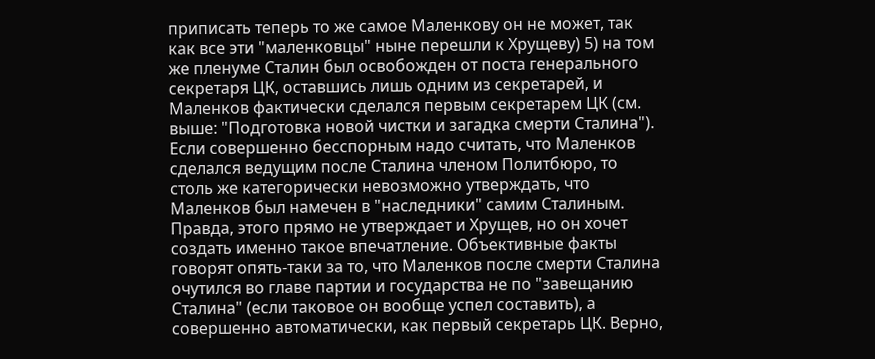приписать теперь то же самое Маленкову он не может, так как все эти "маленковцы" ныне перешли к Хрущеву) 5) на том же пленуме Сталин был освобожден от поста генерального секретаря ЦК, оставшись лишь одним из секретарей, и Маленков фактически сделался первым секретарем ЦК (см. выше: "Подготовка новой чистки и загадка смерти Сталина").
Если совершенно бесспорным надо считать, что Маленков сделался ведущим после Сталина членом Политбюро, то столь же категорически невозможно утверждать, что Маленков был намечен в "наследники" самим Сталиным. Правда, этого прямо не утверждает и Хрущев, но он хочет создать именно такое впечатление. Объективные факты говорят опять-таки за то, что Маленков после смерти Сталина очутился во главе партии и государства не по "завещанию Сталина" (если таковое он вообще успел составить), а совершенно автоматически, как первый секретарь ЦК. Верно,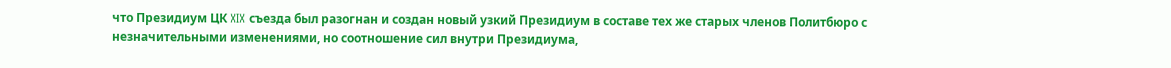что Президиум ЦК XIX съезда был разогнан и создан новый узкий Президиум в составе тех же старых членов Политбюро с незначительными изменениями, но соотношение сил внутри Президиума,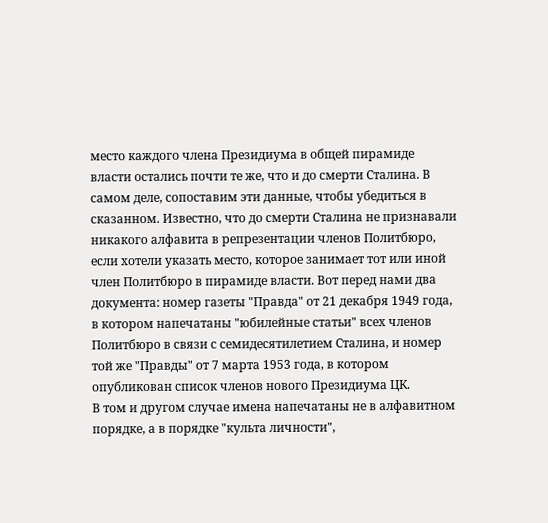место каждого члена Президиума в общей пирамиде власти остались почти те же, что и до смерти Сталина. В самом деле, сопоставим эти данные, чтобы убедиться в сказанном. Известно, что до смерти Сталина не признавали никакого алфавита в репрезентации членов Политбюро, если хотели указать место, которое занимает тот или иной член Политбюро в пирамиде власти. Вот перед нами два документа: номер газеты "Правда" от 21 декабря 1949 года, в котором напечатаны "юбилейные статьи" всех членов Политбюро в связи с семидесятилетием Сталина, и номер той же "Правды" от 7 марта 1953 года, в котором опубликован список членов нового Президиума ЦК.
В том и другом случае имена напечатаны не в алфавитном порядке, а в порядке "культа личности",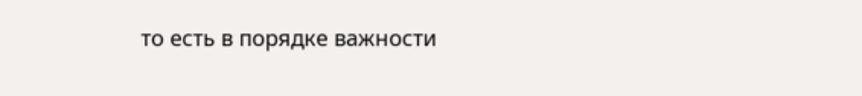то есть в порядке важности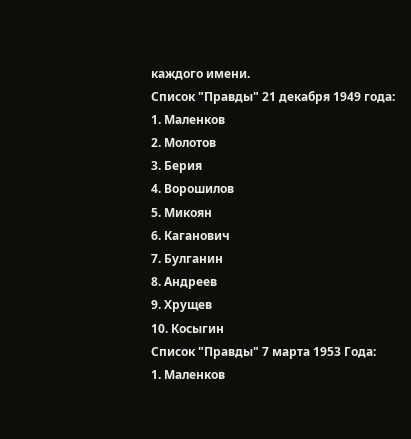каждого имени.
Список "Правды" 21 декабря 1949 года:
1. Маленков
2. Молотов
3. Берия
4. Ворошилов
5. Микоян
6. Каганович
7. Булганин
8. Андреев
9. Хрущев
10. Косыгин
Список "Правды" 7 марта 1953 Года:
1. Маленков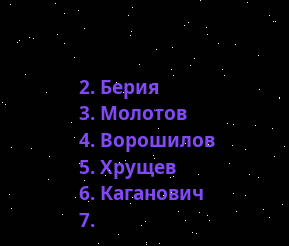2. Берия
3. Молотов
4. Ворошилов
5. Хрущев
6. Каганович
7.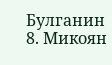Булганин
8. Микоян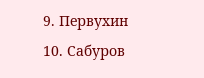9. Первухин
10. Сабуров